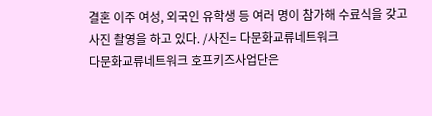결혼 이주 여성, 외국인 유학생 등 여러 명이 참가해 수료식을 갖고 사진 촬영을 하고 있다. /사진= 다문화교류네트워크
다문화교류네트워크 호프키즈사업단은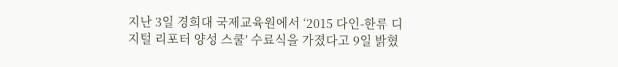지난 3일 경희대 국제교육원에서 ‘2015 다인-한류 디지털 리포터 양성 스쿨’ 수료식을 가졌다고 9일 밝혔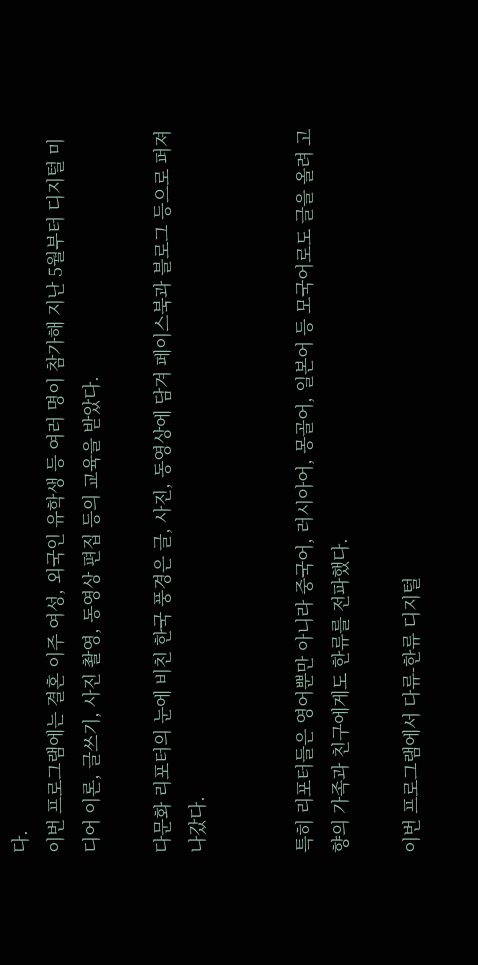다.
이번 프로그램에는 결혼 이주 여성, 외국인 유학생 등 여러 명이 참가해 지난 5월부터 디지털 미디어 이론, 글쓰기, 사진 촬영, 동영상 편집 등의 교육을 받았다.

다문화 리포터의 눈에 비친 한국 풍경은 글, 사진, 동영상에 담겨 페이스북과 블로그 등으로 퍼져 나갔다.


특히 리포터들은 영어뿐만 아니라 중국어, 러시아어, 몽골어, 일본어 등 모국어로도 글을 올려 고향의 가족과 친구에게도 한류를 전파했다.

이번 프로그램에서 다류-한류 디지털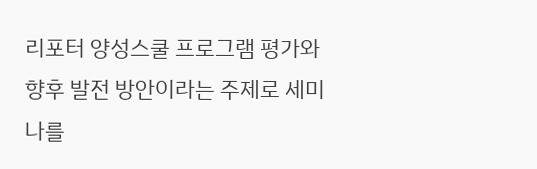리포터 양성스쿨 프로그램 평가와 향후 발전 방안이라는 주제로 세미나를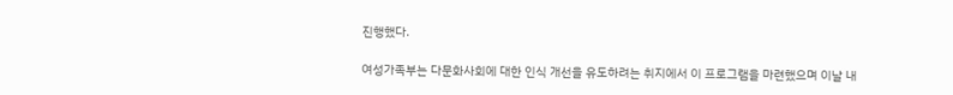진행했다.

여성가족부는 다문화사회에 대한 인식 개선을 유도하려는 취지에서 이 프로그램을 마련했으며 이날 내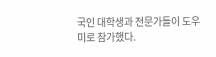국인 대학생과 전문가들이 도우미로 참가했다.